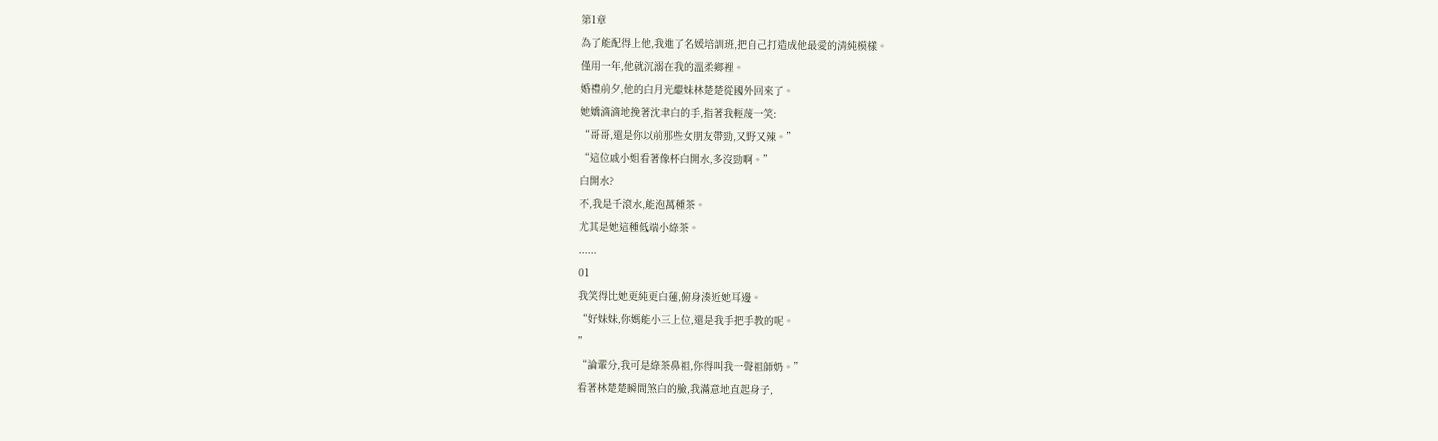第1章
為了能配得上他,我進了名媛培訓班,把自己打造成他最愛的清純模樣。
僅用一年,他就沉溺在我的溫柔鄉裡。
婚禮前夕,他的白月光繼妹林楚楚從國外回來了。
她嬌滴滴地挽著沈聿白的手,指著我輕蔑一笑:
“哥哥,還是你以前那些女朋友帶勁,又野又辣。”
“這位戚小姐看著像杯白開水,多沒勁啊。”
白開水?
不,我是千滾水,能泡萬種茶。
尤其是她這種低端小綠茶。
......
01
我笑得比她更純更白蓮,俯身湊近她耳邊。
“好妹妹,你媽能小三上位,還是我手把手教的呢。
”
“論輩分,我可是綠茶鼻祖,你得叫我一聲祖師奶。”
看著林楚楚瞬間煞白的臉,我滿意地直起身子,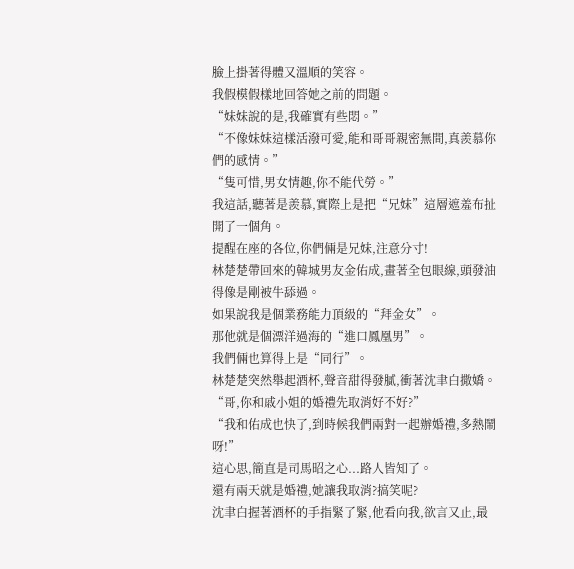臉上掛著得體又溫順的笑容。
我假模假樣地回答她之前的問題。
“妹妹說的是,我確實有些悶。”
“不像妹妹這樣活潑可愛,能和哥哥親密無間,真羨慕你們的感情。”
“隻可惜,男女情趣,你不能代勞。”
我這話,聽著是羨慕,實際上是把“兄妹”這層遮羞布扯開了一個角。
提醒在座的各位,你們倆是兄妹,注意分寸!
林楚楚帶回來的韓城男友金佑成,畫著全包眼線,頭發油得像是剛被牛舔過。
如果說我是個業務能力頂級的“拜金女”。
那他就是個漂洋過海的“進口鳳凰男”。
我們倆也算得上是“同行”。
林楚楚突然舉起酒杯,聲音甜得發膩,衝著沈聿白撒嬌。
“哥,你和戚小姐的婚禮先取消好不好?”
“我和佑成也快了,到時候我們兩對一起辦婚禮,多熱鬧呀!”
這心思,簡直是司馬昭之心...路人皆知了。
還有兩天就是婚禮,她讓我取消?搞笑呢?
沈聿白握著酒杯的手指緊了緊,他看向我,欲言又止,最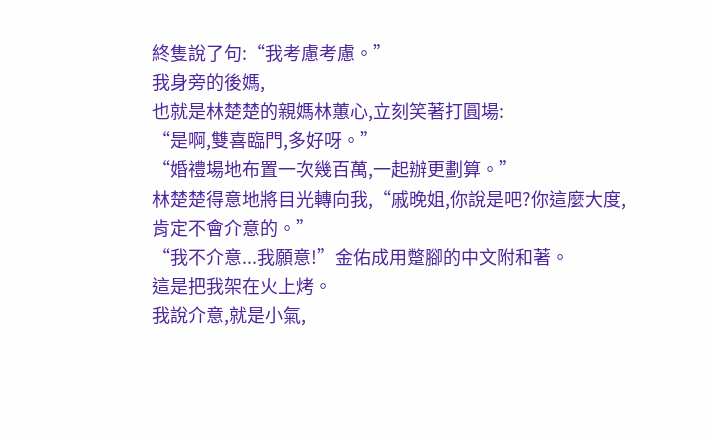終隻說了句:“我考慮考慮。”
我身旁的後媽,
也就是林楚楚的親媽林蕙心,立刻笑著打圓場:
“是啊,雙喜臨門,多好呀。”
“婚禮場地布置一次幾百萬,一起辦更劃算。”
林楚楚得意地將目光轉向我,“戚晚姐,你說是吧?你這麼大度,肯定不會介意的。”
“我不介意...我願意!”金佑成用蹩腳的中文附和著。
這是把我架在火上烤。
我說介意,就是小氣,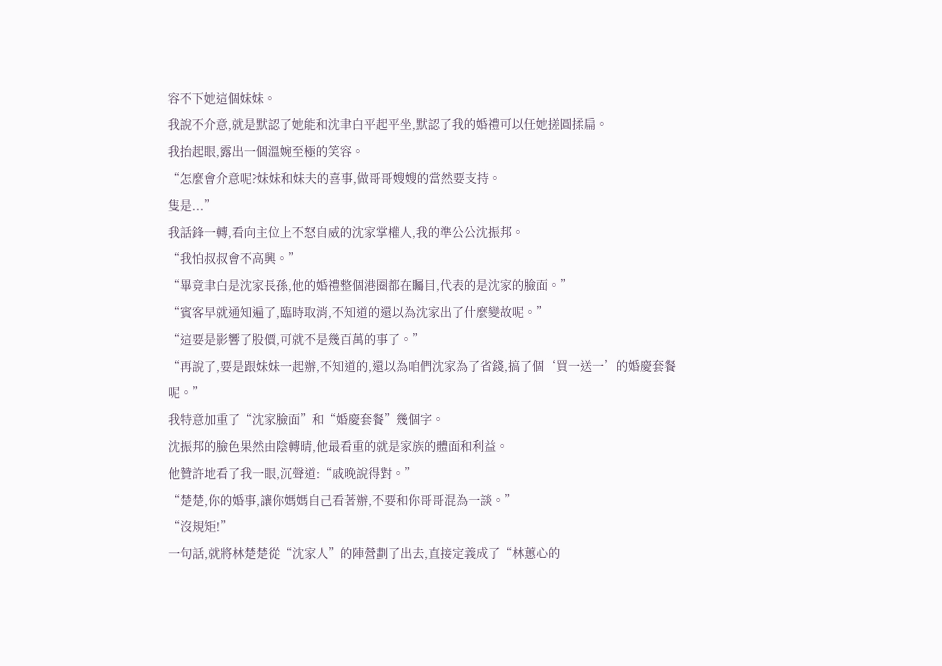容不下她這個妹妹。
我說不介意,就是默認了她能和沈聿白平起平坐,默認了我的婚禮可以任她搓圓揉扁。
我抬起眼,露出一個溫婉至極的笑容。
“怎麼會介意呢?妹妹和妹夫的喜事,做哥哥嫂嫂的當然要支持。
隻是...”
我話鋒一轉,看向主位上不怒自威的沈家掌權人,我的準公公沈振邦。
“我怕叔叔會不高興。”
“畢竟聿白是沈家長孫,他的婚禮整個港圈都在矚目,代表的是沈家的臉面。”
“賓客早就通知遍了,臨時取消,不知道的還以為沈家出了什麼變故呢。”
“這要是影響了股價,可就不是幾百萬的事了。”
“再說了,要是跟妹妹一起辦,不知道的,還以為咱們沈家為了省錢,搞了個‘買一送一’的婚慶套餐呢。”
我特意加重了“沈家臉面”和“婚慶套餐”幾個字。
沈振邦的臉色果然由陰轉晴,他最看重的就是家族的體面和利益。
他贊許地看了我一眼,沉聲道:“戚晚說得對。”
“楚楚,你的婚事,讓你媽媽自己看著辦,不要和你哥哥混為一談。”
“沒規矩!”
一句話,就將林楚楚從“沈家人”的陣營劃了出去,直接定義成了“林蕙心的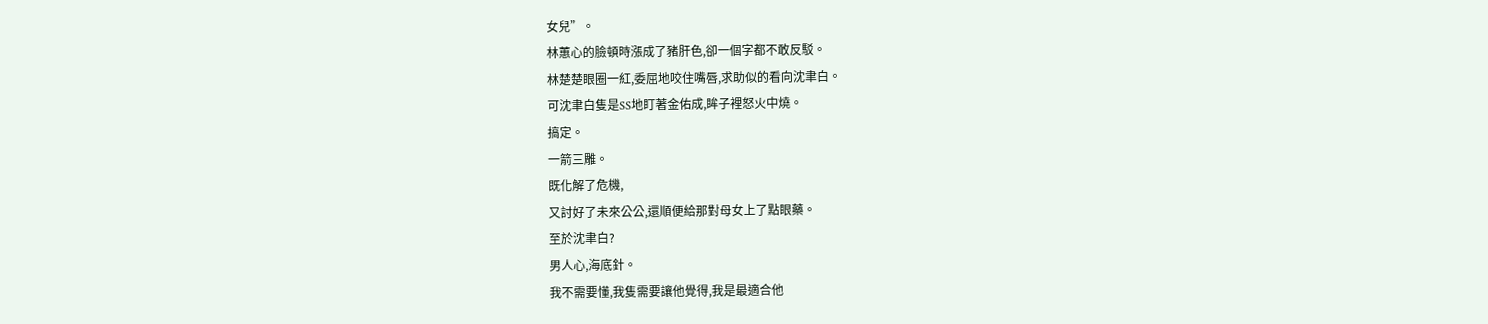女兒”。
林蕙心的臉頓時漲成了豬肝色,卻一個字都不敢反駁。
林楚楚眼圈一紅,委屈地咬住嘴唇,求助似的看向沈聿白。
可沈聿白隻是SS地盯著金佑成,眸子裡怒火中燒。
搞定。
一箭三雕。
既化解了危機,
又討好了未來公公,還順便給那對母女上了點眼藥。
至於沈聿白?
男人心,海底針。
我不需要懂,我隻需要讓他覺得,我是最適合他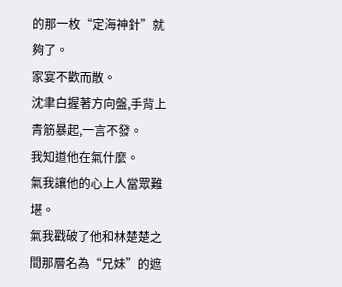的那一枚“定海神針”就夠了。
家宴不歡而散。
沈聿白握著方向盤,手背上青筋暴起,一言不發。
我知道他在氣什麼。
氣我讓他的心上人當眾難堪。
氣我戳破了他和林楚楚之間那層名為“兄妹”的遮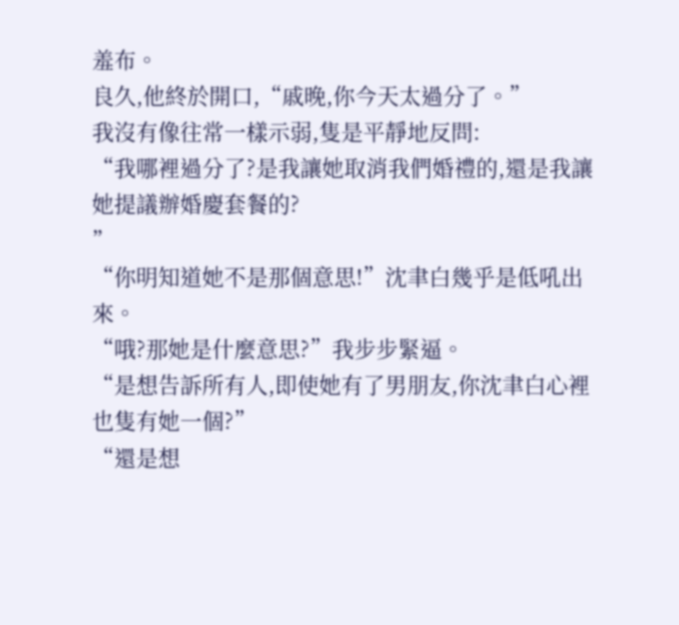羞布。
良久,他終於開口,“戚晚,你今天太過分了。”
我沒有像往常一樣示弱,隻是平靜地反問:
“我哪裡過分了?是我讓她取消我們婚禮的,還是我讓她提議辦婚慶套餐的?
”
“你明知道她不是那個意思!”沈聿白幾乎是低吼出來。
“哦?那她是什麼意思?”我步步緊逼。
“是想告訴所有人,即使她有了男朋友,你沈聿白心裡也隻有她一個?”
“還是想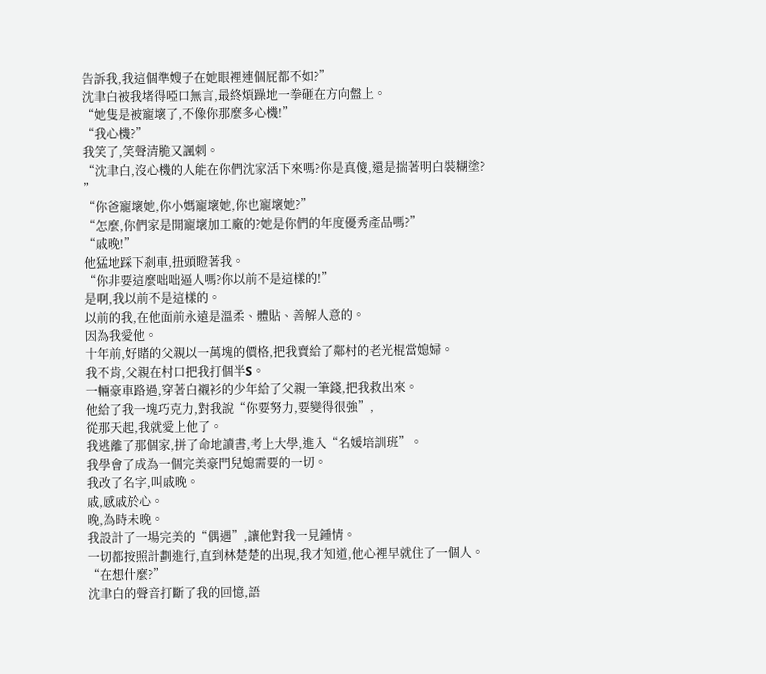告訴我,我這個準嫂子在她眼裡連個屁都不如?”
沈聿白被我堵得啞口無言,最終煩躁地一拳砸在方向盤上。
“她隻是被寵壞了,不像你那麼多心機!”
“我心機?”
我笑了,笑聲清脆又諷刺。
“沈聿白,沒心機的人能在你們沈家活下來嗎?你是真傻,還是揣著明白裝糊塗?
”
“你爸寵壞她,你小媽寵壞她,你也寵壞她?”
“怎麼,你們家是開寵壞加工廠的?她是你們的年度優秀產品嗎?”
“戚晚!”
他猛地踩下剎車,扭頭瞪著我。
“你非要這麼咄咄逼人嗎?你以前不是這樣的!”
是啊,我以前不是這樣的。
以前的我,在他面前永遠是溫柔、體貼、善解人意的。
因為我愛他。
十年前,好賭的父親以一萬塊的價格,把我賣給了鄰村的老光棍當媳婦。
我不肯,父親在村口把我打個半S。
一輛豪車路過,穿著白襯衫的少年給了父親一筆錢,把我救出來。
他給了我一塊巧克力,對我說“你要努力,要變得很強”,
從那天起,我就愛上他了。
我逃離了那個家,拼了命地讀書,考上大學,進入“名媛培訓班”。
我學會了成為一個完美豪門兒媳需要的一切。
我改了名字,叫戚晚。
戚,感戚於心。
晚,為時未晚。
我設計了一場完美的“偶遇”,讓他對我一見鍾情。
一切都按照計劃進行,直到林楚楚的出現,我才知道,他心裡早就住了一個人。
“在想什麼?”
沈聿白的聲音打斷了我的回憶,語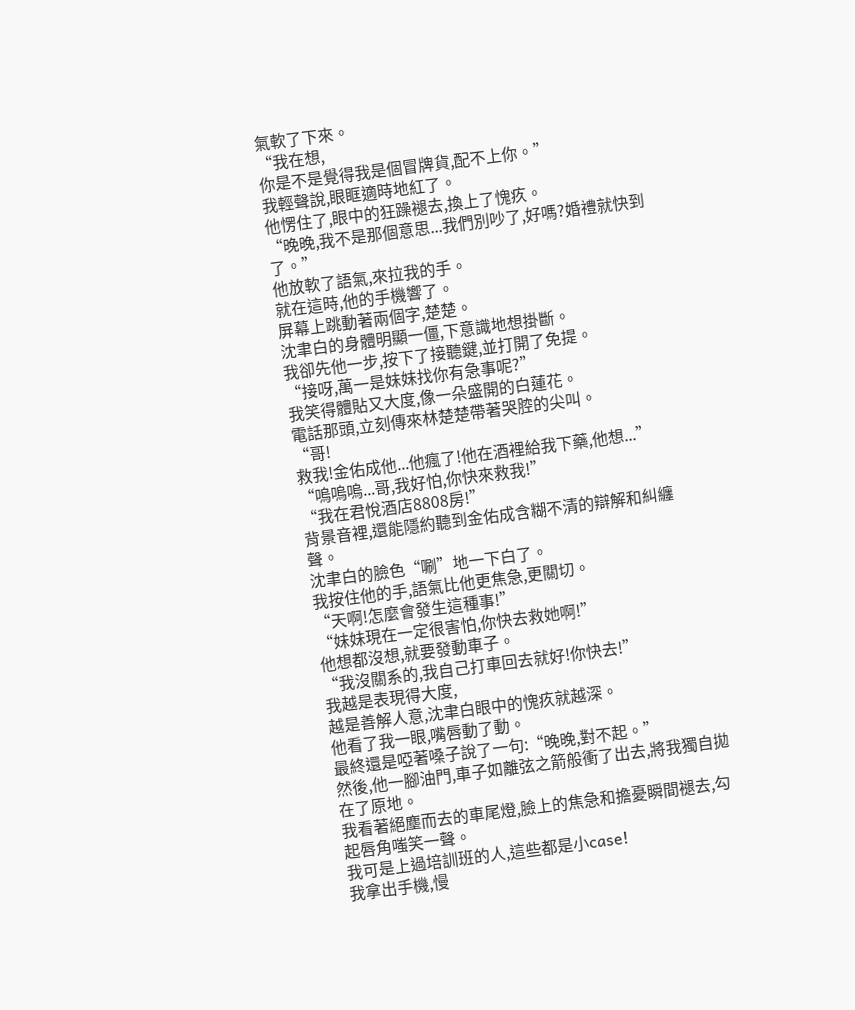氣軟了下來。
“我在想,
你是不是覺得我是個冒牌貨,配不上你。”
我輕聲說,眼眶適時地紅了。
他愣住了,眼中的狂躁褪去,換上了愧疚。
“晚晚,我不是那個意思...我們別吵了,好嗎?婚禮就快到了。”
他放軟了語氣,來拉我的手。
就在這時,他的手機響了。
屏幕上跳動著兩個字,楚楚。
沈聿白的身體明顯一僵,下意識地想掛斷。
我卻先他一步,按下了接聽鍵,並打開了免提。
“接呀,萬一是妹妹找你有急事呢?”
我笑得體貼又大度,像一朵盛開的白蓮花。
電話那頭,立刻傳來林楚楚帶著哭腔的尖叫。
“哥!
救我!金佑成他...他瘋了!他在酒裡給我下藥,他想...”
“嗚嗚嗚...哥,我好怕,你快來救我!”
“我在君悅酒店8808房!”
背景音裡,還能隱約聽到金佑成含糊不清的辯解和糾纏聲。
沈聿白的臉色“唰”地一下白了。
我按住他的手,語氣比他更焦急,更關切。
“天啊!怎麼會發生這種事!”
“妹妹現在一定很害怕,你快去救她啊!”
他想都沒想,就要發動車子。
“我沒關系的,我自己打車回去就好!你快去!”
我越是表現得大度,
越是善解人意,沈聿白眼中的愧疚就越深。
他看了我一眼,嘴唇動了動。
最終還是啞著嗓子說了一句:“晚晚,對不起。”
然後,他一腳油門,車子如離弦之箭般衝了出去,將我獨自拋在了原地。
我看著絕塵而去的車尾燈,臉上的焦急和擔憂瞬間褪去,勾起唇角嗤笑一聲。
我可是上過培訓班的人,這些都是小case!
我拿出手機,慢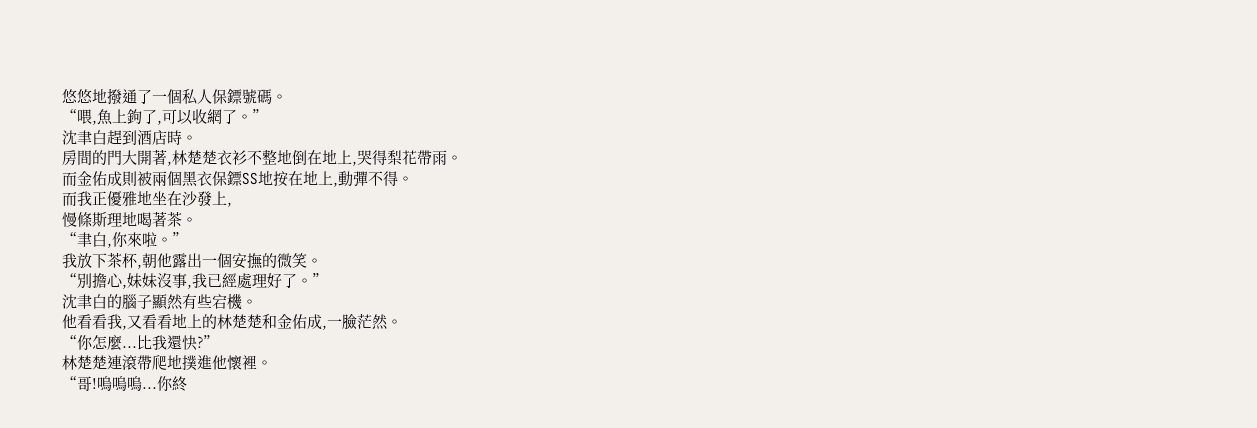悠悠地撥通了一個私人保鏢號碼。
“喂,魚上鉤了,可以收網了。”
沈聿白趕到酒店時。
房間的門大開著,林楚楚衣衫不整地倒在地上,哭得梨花帶雨。
而金佑成則被兩個黑衣保鏢SS地按在地上,動彈不得。
而我正優雅地坐在沙發上,
慢條斯理地喝著茶。
“聿白,你來啦。”
我放下茶杯,朝他露出一個安撫的微笑。
“別擔心,妹妹沒事,我已經處理好了。”
沈聿白的腦子顯然有些宕機。
他看看我,又看看地上的林楚楚和金佑成,一臉茫然。
“你怎麼...比我還快?”
林楚楚連滾帶爬地撲進他懷裡。
“哥!嗚嗚嗚...你終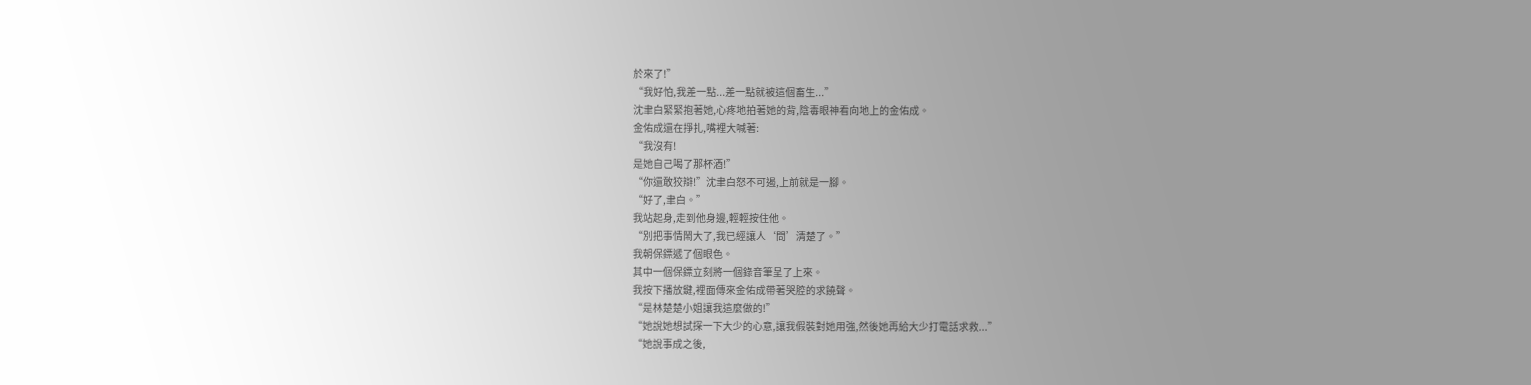於來了!”
“我好怕,我差一點...差一點就被這個畜生...”
沈聿白緊緊抱著她,心疼地拍著她的背,陰毒眼神看向地上的金佑成。
金佑成還在掙扎,嘴裡大喊著:
“我沒有!
是她自己喝了那杯酒!”
“你還敢狡辯!”沈聿白怒不可遏,上前就是一腳。
“好了,聿白。”
我站起身,走到他身邊,輕輕按住他。
“別把事情鬧大了,我已經讓人‘問’清楚了。”
我朝保鏢遞了個眼色。
其中一個保鏢立刻將一個錄音筆呈了上來。
我按下播放鍵,裡面傳來金佑成帶著哭腔的求饒聲。
“是林楚楚小姐讓我這麼做的!”
“她說她想試探一下大少的心意,讓我假裝對她用強,然後她再給大少打電話求救...”
“她說事成之後,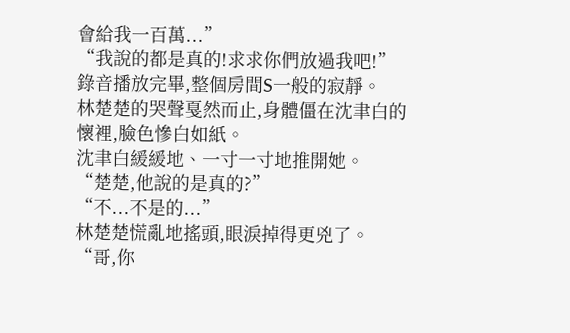會給我一百萬...”
“我說的都是真的!求求你們放過我吧!”
錄音播放完畢,整個房間S一般的寂靜。
林楚楚的哭聲戛然而止,身體僵在沈聿白的懷裡,臉色慘白如紙。
沈聿白緩緩地、一寸一寸地推開她。
“楚楚,他說的是真的?”
“不...不是的...”
林楚楚慌亂地搖頭,眼淚掉得更兇了。
“哥,你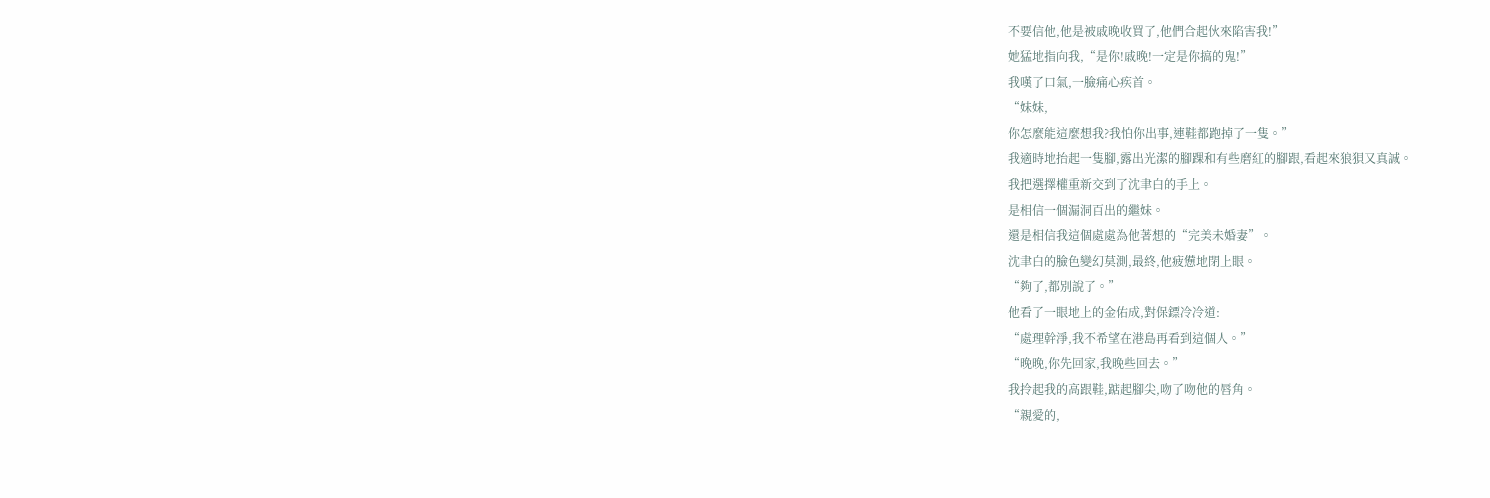不要信他,他是被戚晚收買了,他們合起伙來陷害我!”
她猛地指向我,“是你!戚晚!一定是你搞的鬼!”
我嘆了口氣,一臉痛心疾首。
“妹妹,
你怎麼能這麼想我?我怕你出事,連鞋都跑掉了一隻。”
我適時地抬起一隻腳,露出光潔的腳踝和有些磨紅的腳跟,看起來狼狽又真誠。
我把選擇權重新交到了沈聿白的手上。
是相信一個漏洞百出的繼妹。
還是相信我這個處處為他著想的“完美未婚妻”。
沈聿白的臉色變幻莫測,最終,他疲憊地閉上眼。
“夠了,都別說了。”
他看了一眼地上的金佑成,對保鏢冷冷道:
“處理幹淨,我不希望在港島再看到這個人。”
“晚晚,你先回家,我晚些回去。”
我拎起我的高跟鞋,踮起腳尖,吻了吻他的唇角。
“親愛的,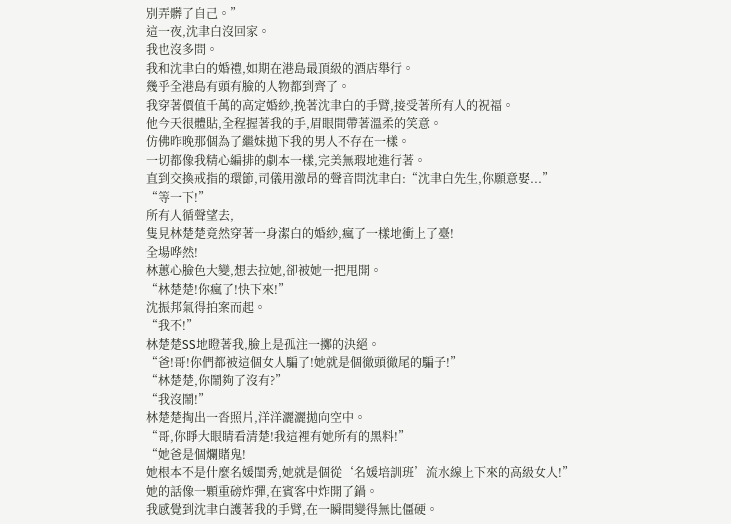別弄髒了自己。”
這一夜,沈聿白沒回家。
我也沒多問。
我和沈聿白的婚禮,如期在港島最頂級的酒店舉行。
幾乎全港島有頭有臉的人物都到齊了。
我穿著價值千萬的高定婚紗,挽著沈聿白的手臂,接受著所有人的祝福。
他今天很體貼,全程握著我的手,眉眼間帶著溫柔的笑意。
仿佛昨晚那個為了繼妹拋下我的男人不存在一樣。
一切都像我精心編排的劇本一樣,完美無瑕地進行著。
直到交換戒指的環節,司儀用激昂的聲音問沈聿白:“沈聿白先生,你願意娶...”
“等一下!”
所有人循聲望去,
隻見林楚楚竟然穿著一身潔白的婚紗,瘋了一樣地衝上了臺!
全場哗然!
林蕙心臉色大變,想去拉她,卻被她一把甩開。
“林楚楚!你瘋了!快下來!”
沈振邦氣得拍案而起。
“我不!”
林楚楚SS地瞪著我,臉上是孤注一擲的決絕。
“爸!哥!你們都被這個女人騙了!她就是個徹頭徹尾的騙子!”
“林楚楚,你鬧夠了沒有?”
“我沒鬧!”
林楚楚掏出一沓照片,洋洋灑灑拋向空中。
“哥,你睜大眼睛看清楚!我這裡有她所有的黑料!”
“她爸是個爛賭鬼!
她根本不是什麼名媛閨秀,她就是個從‘名媛培訓班’流水線上下來的高級女人!”
她的話像一顆重磅炸彈,在賓客中炸開了鍋。
我感覺到沈聿白護著我的手臂,在一瞬間變得無比僵硬。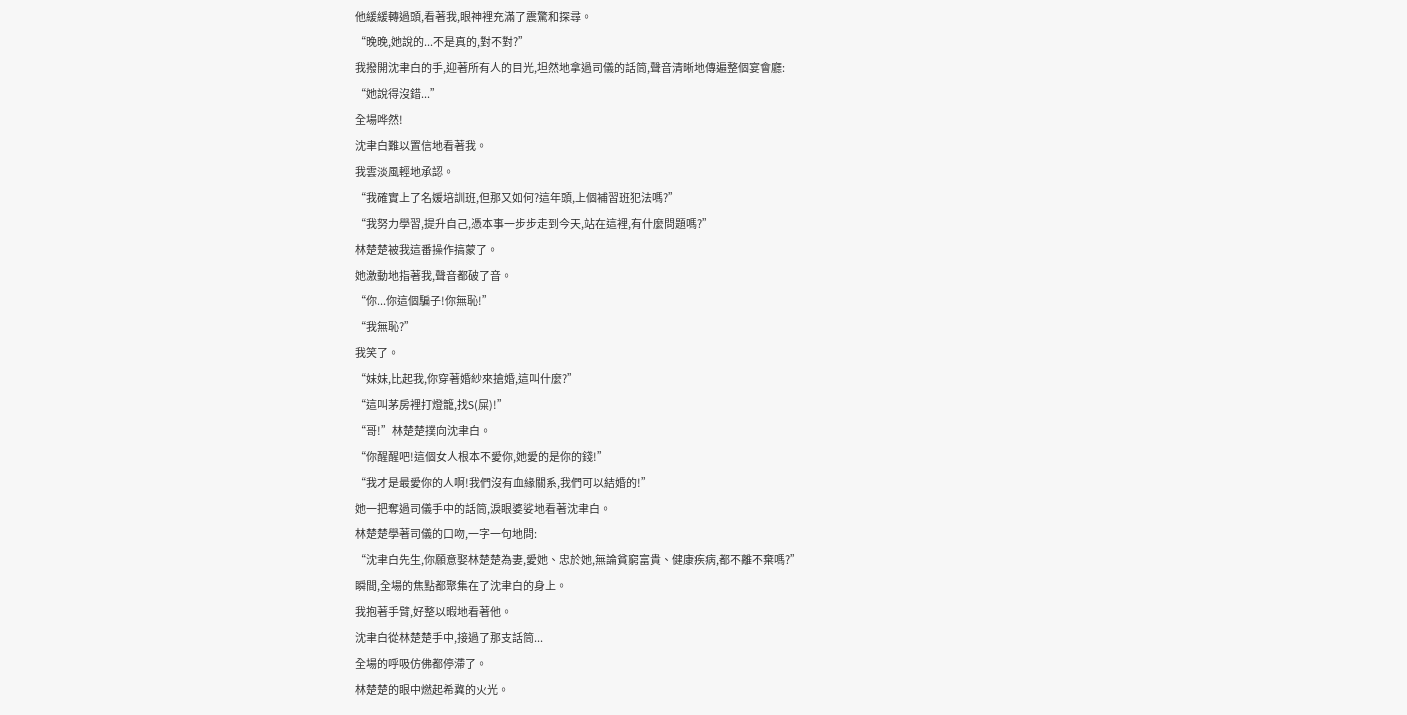他緩緩轉過頭,看著我,眼神裡充滿了震驚和探尋。
“晚晚,她說的...不是真的,對不對?”
我撥開沈聿白的手,迎著所有人的目光,坦然地拿過司儀的話筒,聲音清晰地傳遍整個宴會廳:
“她說得沒錯...”
全場哗然!
沈聿白難以置信地看著我。
我雲淡風輕地承認。
“我確實上了名媛培訓班,但那又如何?這年頭,上個補習班犯法嗎?”
“我努力學習,提升自己,憑本事一步步走到今天,站在這裡,有什麼問題嗎?”
林楚楚被我這番操作搞蒙了。
她激動地指著我,聲音都破了音。
“你...你這個騙子!你無恥!”
“我無恥?”
我笑了。
“妹妹,比起我,你穿著婚紗來搶婚,這叫什麼?”
“這叫茅房裡打燈籠,找S(屎)!”
“哥!”林楚楚撲向沈聿白。
“你醒醒吧!這個女人根本不愛你,她愛的是你的錢!”
“我才是最愛你的人啊!我們沒有血緣關系,我們可以結婚的!”
她一把奪過司儀手中的話筒,淚眼婆娑地看著沈聿白。
林楚楚學著司儀的口吻,一字一句地問:
“沈聿白先生,你願意娶林楚楚為妻,愛她、忠於她,無論貧窮富貴、健康疾病,都不離不棄嗎?”
瞬間,全場的焦點都聚集在了沈聿白的身上。
我抱著手臂,好整以暇地看著他。
沈聿白從林楚楚手中,接過了那支話筒...
全場的呼吸仿佛都停滯了。
林楚楚的眼中燃起希冀的火光。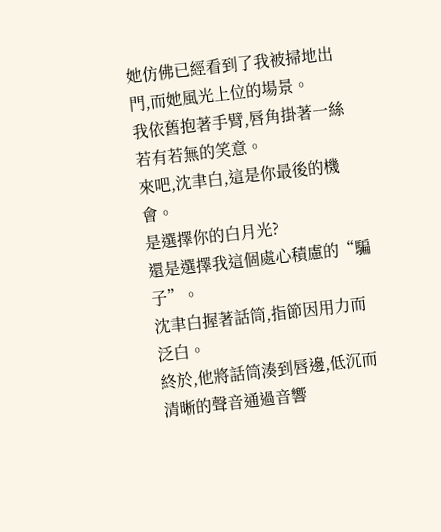她仿佛已經看到了我被掃地出門,而她風光上位的場景。
我依舊抱著手臂,唇角掛著一絲若有若無的笑意。
來吧,沈聿白,這是你最後的機會。
是選擇你的白月光?
還是選擇我這個處心積慮的“騙子”。
沈聿白握著話筒,指節因用力而泛白。
終於,他將話筒湊到唇邊,低沉而清晰的聲音通過音響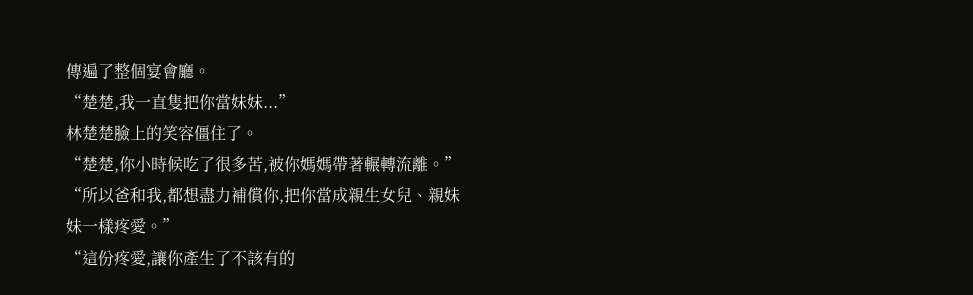傳遍了整個宴會廳。
“楚楚,我一直隻把你當妹妹...”
林楚楚臉上的笑容僵住了。
“楚楚,你小時候吃了很多苦,被你媽媽帶著輾轉流離。”
“所以爸和我,都想盡力補償你,把你當成親生女兒、親妹妹一樣疼愛。”
“這份疼愛,讓你產生了不該有的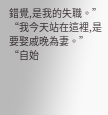錯覺,是我的失職。”
“我今天站在這裡,是要娶戚晚為妻。”
“自始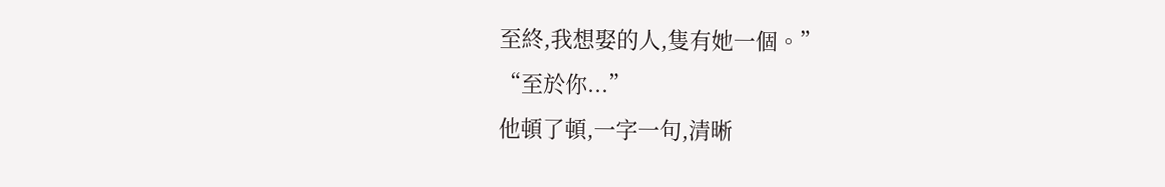至終,我想娶的人,隻有她一個。”
“至於你...”
他頓了頓,一字一句,清晰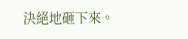決絕地砸下來。